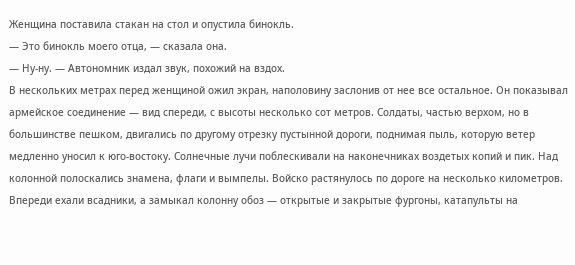Женщина поставила стакан на стол и опустила бинокль.
— Это бинокль моего отца, — сказала она.
— Ну-ну. — Автономник издал звук, похожий на вздох.
В нескольких метрах перед женщиной ожил экран, наполовину заслонив от нее все остальное. Он показывал армейское соединение — вид спереди, с высоты несколько сот метров. Солдаты, частью верхом, но в большинстве пешком, двигались по другому отрезку пустынной дороги, поднимая пыль, которую ветер медленно уносил к юго-востоку. Солнечные лучи поблескивали на наконечниках воздетых копий и пик. Над колонной полоскались знамена, флаги и вымпелы. Войско растянулось по дороге на несколько километров. Впереди ехали всадники, а замыкал колонну обоз — открытые и закрытые фургоны, катапульты на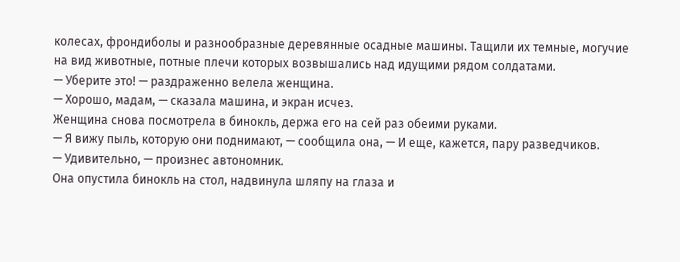колесах, фрондиболы и разнообразные деревянные осадные машины. Тащили их темные, могучие на вид животные, потные плечи которых возвышались над идущими рядом солдатами.
— Уберите это! — раздраженно велела женщина.
— Хорошо, мадам, — сказала машина, и экран исчез.
Женщина снова посмотрела в бинокль, держа его на сей раз обеими руками.
— Я вижу пыль, которую они поднимают, — сообщила она, — И еще, кажется, пару разведчиков.
— Удивительно, — произнес автономник.
Она опустила бинокль на стол, надвинула шляпу на глаза и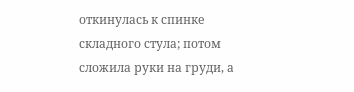откинулась к спинке складного стула; потом сложила руки на груди, а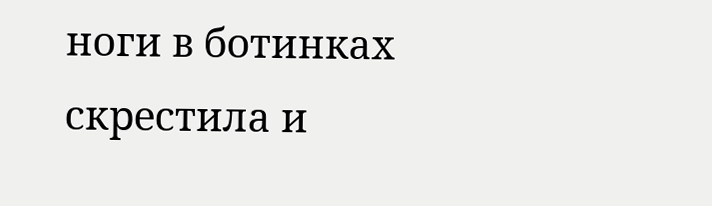ноги в ботинках скрестила и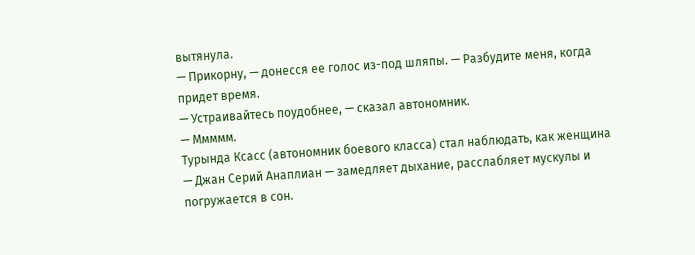вытянула.
— Прикорну, — донесся ее голос из-под шляпы. — Разбудите меня, когда придет время.
— Устраивайтесь поудобнее, — сказал автономник.
— Ммммм.
Турында Ксасс (автономник боевого класса) стал наблюдать, как женщина — Джан Серий Анаплиан — замедляет дыхание, расслабляет мускулы и погружается в сон.